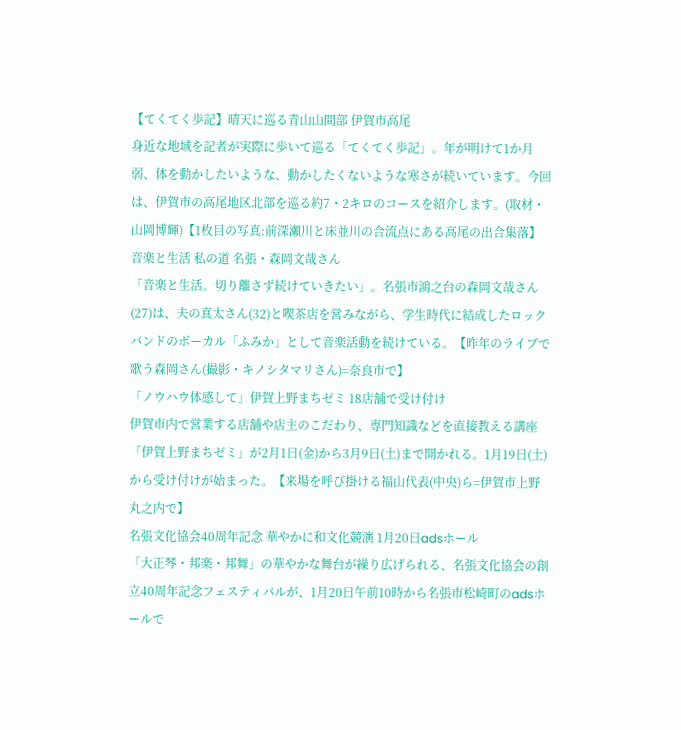【てくてく歩記】晴天に巡る青山山間部 伊賀市高尾
身近な地域を記者が実際に歩いて巡る「てくてく歩記」。年が明けて1か月弱、体を動かしたいような、動かしたくないような寒さが続いています。今回は、伊賀市の高尾地区北部を巡る約7・2キロのコースを紹介します。(取材・山岡博輝)【1枚目の写真:前深瀬川と床並川の合流点にある高尾の出合集落】
音楽と生活 私の道 名張・森岡文哉さん
「音楽と生活。切り離さず続けていきたい」。名張市鴻之台の森岡文哉さん(27)は、夫の真太さん(32)と喫茶店を営みながら、学生時代に結成したロックバンドのボーカル「ふみか」として音楽活動を続けている。【昨年のライブで歌う森岡さん(撮影・キノシタマリさん)=奈良市で】
「ノウハウ体感して」伊賀上野まちゼミ 18店舗で受け付け
伊賀市内で営業する店舗や店主のこだわり、専門知識などを直接教える講座「伊賀上野まちゼミ」が2月1日(金)から3月9日(土)まで開かれる。1月19日(土)から受け付けが始まった。【来場を呼び掛ける福山代表(中央)ら=伊賀市上野丸之内で】
名張文化協会40周年記念 華やかに和文化競演 1月20日adsホール
「大正琴・邦楽・邦舞」の華やかな舞台が繰り広げられる、名張文化協会の創立40周年記念フェスティバルが、1月20日午前10時から名張市松崎町のadsホールで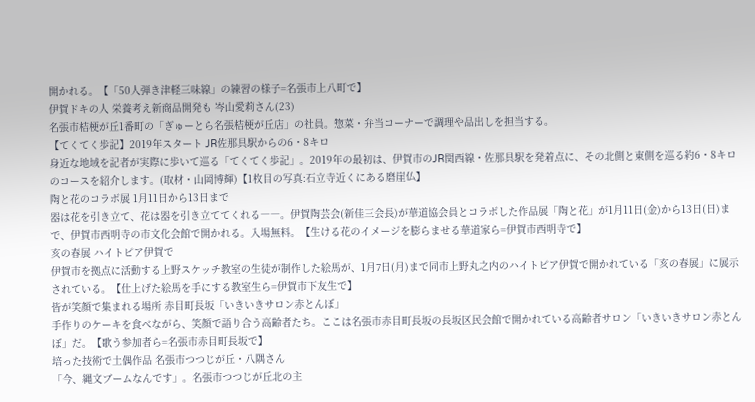開かれる。【「50人弾き津軽三味線」の練習の様子=名張市上八町で】
伊賀ドキの人 栄養考え新商品開発も 岑山愛莉さん(23)
名張市桔梗が丘1番町の「ぎゅーとら名張桔梗が丘店」の社員。惣菜・弁当コーナーで調理や品出しを担当する。
【てくてく歩記】2019年スタート JR佐那具駅からの6・8キロ
身近な地域を記者が実際に歩いて巡る「てくてく歩記」。2019年の最初は、伊賀市のJR関西線・佐那具駅を発着点に、その北側と東側を巡る約6・8キロのコースを紹介します。(取材・山岡博輝)【1枚目の写真:石立寺近くにある磨崖仏】
陶と花のコラボ展 1月11日から13日まで
器は花を引き立て、花は器を引き立ててくれる――。伊賀陶芸会(新佳三会長)が華道協会員とコラボした作品展「陶と花」が1月11日(金)から13日(日)まで、伊賀市西明寺の市文化会館で開かれる。入場無料。【生ける花のイメージを膨らませる華道家ら=伊賀市西明寺で】
亥の春展 ハイトピア伊賀で
伊賀市を拠点に活動する上野スケッチ教室の生徒が制作した絵馬が、1月7日(月)まで同市上野丸之内のハイトピア伊賀で開かれている「亥の春展」に展示されている。【仕上げた絵馬を手にする教室生ら=伊賀市下友生で】
皆が笑顔で集まれる場所 赤目町長坂「いきいきサロン赤とんぼ」
手作りのケーキを食べながら、笑顔で語り合う高齢者たち。ここは名張市赤目町長坂の長坂区民会館で開かれている高齢者サロン「いきいきサロン赤とんぼ」だ。【歌う参加者ら=名張市赤目町長坂で】
培った技術で土偶作品 名張市つつじが丘・八隅さん
「今、縄文ブームなんです」。名張市つつじが丘北の主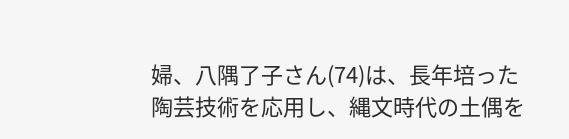婦、八隅了子さん(74)は、長年培った陶芸技術を応用し、縄文時代の土偶を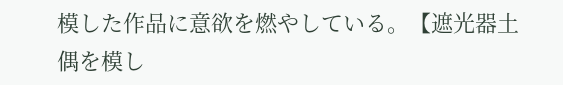模した作品に意欲を燃やしている。【遮光器土偶を模し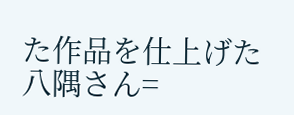た作品を仕上げた八隅さん=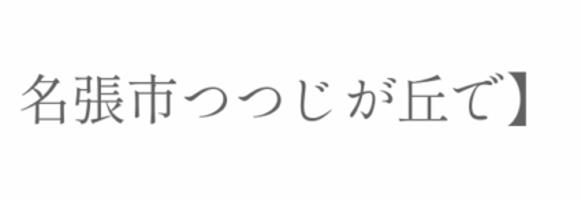名張市つつじが丘で】